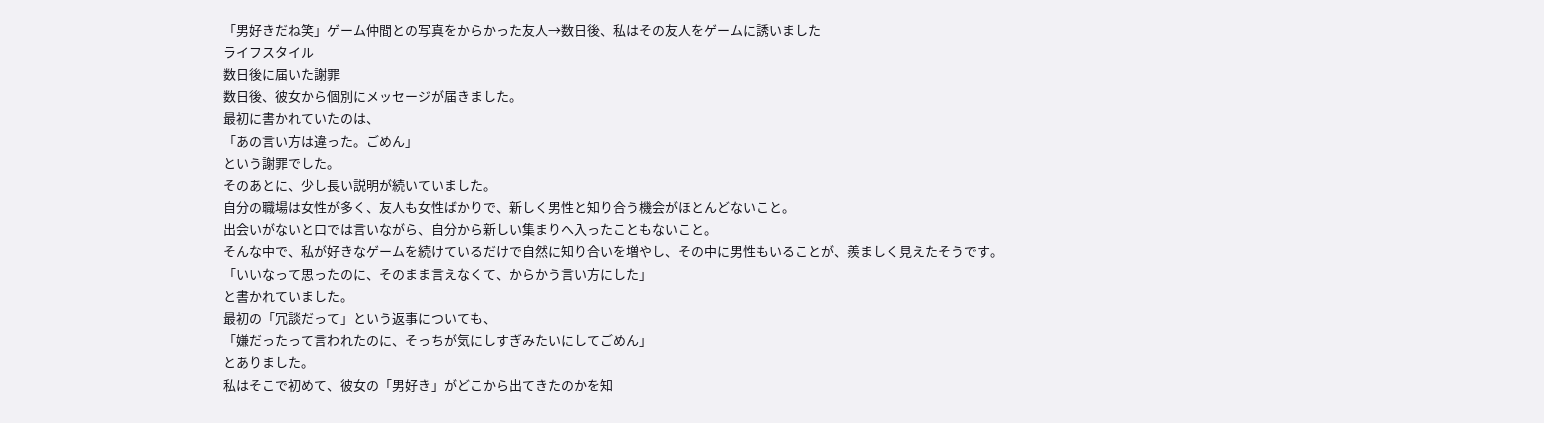「男好きだね笑」ゲーム仲間との写真をからかった友人→数日後、私はその友人をゲームに誘いました
ライフスタイル
数日後に届いた謝罪
数日後、彼女から個別にメッセージが届きました。
最初に書かれていたのは、
「あの言い方は違った。ごめん」
という謝罪でした。
そのあとに、少し長い説明が続いていました。
自分の職場は女性が多く、友人も女性ばかりで、新しく男性と知り合う機会がほとんどないこと。
出会いがないと口では言いながら、自分から新しい集まりへ入ったこともないこと。
そんな中で、私が好きなゲームを続けているだけで自然に知り合いを増やし、その中に男性もいることが、羨ましく見えたそうです。
「いいなって思ったのに、そのまま言えなくて、からかう言い方にした」
と書かれていました。
最初の「冗談だって」という返事についても、
「嫌だったって言われたのに、そっちが気にしすぎみたいにしてごめん」
とありました。
私はそこで初めて、彼女の「男好き」がどこから出てきたのかを知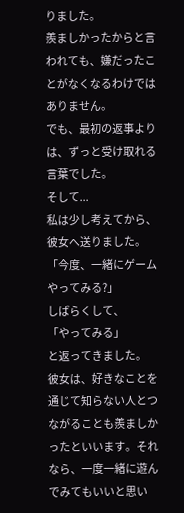りました。
羨ましかったからと言われても、嫌だったことがなくなるわけではありません。
でも、最初の返事よりは、ずっと受け取れる言葉でした。
そして...
私は少し考えてから、彼女へ送りました。
「今度、一緒にゲームやってみる?」
しばらくして、
「やってみる」
と返ってきました。
彼女は、好きなことを通じて知らない人とつながることも羨ましかったといいます。それなら、一度一緒に遊んでみてもいいと思い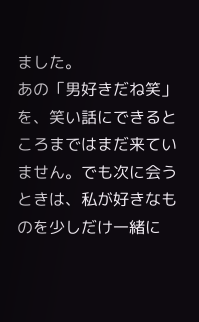ました。
あの「男好きだね笑」を、笑い話にできるところまではまだ来ていません。でも次に会うときは、私が好きなものを少しだけ一緒に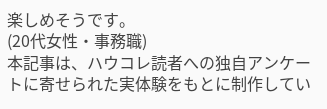楽しめそうです。
(20代女性・事務職)
本記事は、ハウコレ読者への独自アンケートに寄せられた実体験をもとに制作してい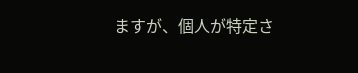ますが、個人が特定さ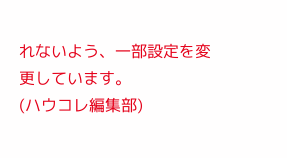れないよう、一部設定を変更しています。
(ハウコレ編集部)